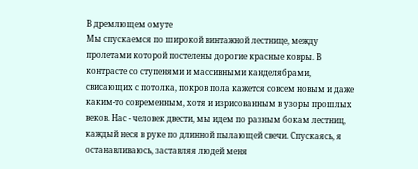В дремлющем омуте
Мы спускаемся по широкой винтажной лестнице, между пролетами которой постелены дорогие красные ковры. В контрасте со ступенями и массивными канделябрами, свисающих с потолка, покров пола кажется совсем новым и даже каким-то современным, хотя и изрисованным в узоры прошлых веков. Нас - человек двести, мы идем по разным бокам лестниц, каждый неся в руке по длинной пылающей свечи. Спускаясь, я останавливаюсь, заставляя людей меня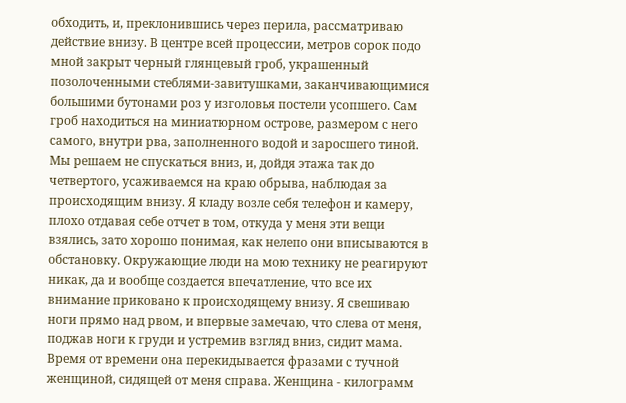обходить, и, преклонившись через перила, рассматриваю действие внизу. В центре всей процессии, метров сорок подо мной закрыт черный глянцевый гроб, украшенный позолоченными стеблями-завитушками, заканчивающимися большими бутонами роз у изголовья постели усопшего. Сам гроб находиться на миниатюрном острове, размером с него самого, внутри рва, заполненного водой и заросшего тиной.
Мы решаем не спускаться вниз, и, дойдя этажа так до четвертого, усаживаемся на краю обрыва, наблюдая за происходящим внизу. Я кладу возле себя телефон и камеру, плохо отдавая себе отчет в том, откуда у меня эти вещи взялись, зато хорошо понимая, как нелепо они вписываются в обстановку. Окружающие люди на мою технику не реагируют никак, да и вообще создается впечатление, что все их внимание приковано к происходящему внизу. Я свешиваю ноги прямо над рвом, и впервые замечаю, что слева от меня, поджав ноги к груди и устремив взгляд вниз, сидит мама. Время от времени она перекидывается фразами с тучной женщиной, сидящей от меня справа. Женщина - килограмм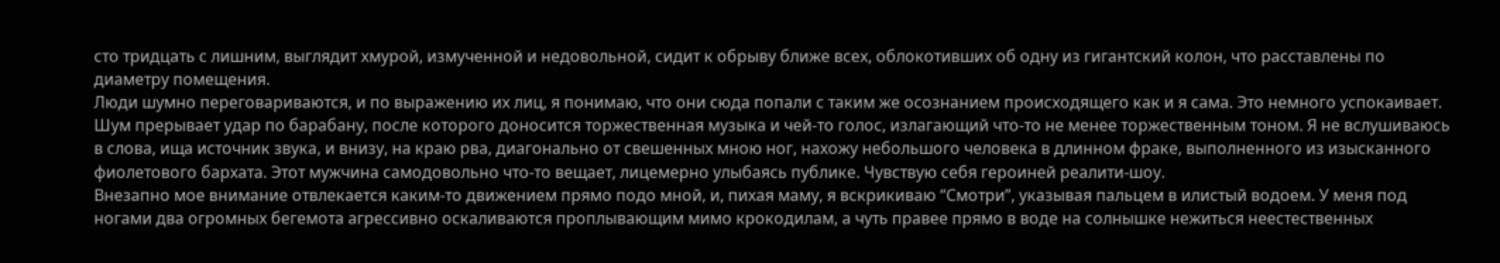сто тридцать с лишним, выглядит хмурой, измученной и недовольной, сидит к обрыву ближе всех, облокотивших об одну из гигантский колон, что расставлены по диаметру помещения.
Люди шумно переговариваются, и по выражению их лиц, я понимаю, что они сюда попали с таким же осознанием происходящего как и я сама. Это немного успокаивает. Шум прерывает удар по барабану, после которого доносится торжественная музыка и чей-то голос, излагающий что-то не менее торжественным тоном. Я не вслушиваюсь в слова, ища источник звука, и внизу, на краю рва, диагонально от свешенных мною ног, нахожу небольшого человека в длинном фраке, выполненного из изысканного фиолетового бархата. Этот мужчина самодовольно что-то вещает, лицемерно улыбаясь публике. Чувствую себя героиней реалити-шоу.
Внезапно мое внимание отвлекается каким-то движением прямо подо мной, и, пихая маму, я вскрикиваю “Смотри”, указывая пальцем в илистый водоем. У меня под ногами два огромных бегемота агрессивно оскаливаются проплывающим мимо крокодилам, а чуть правее прямо в воде на солнышке нежиться неестественных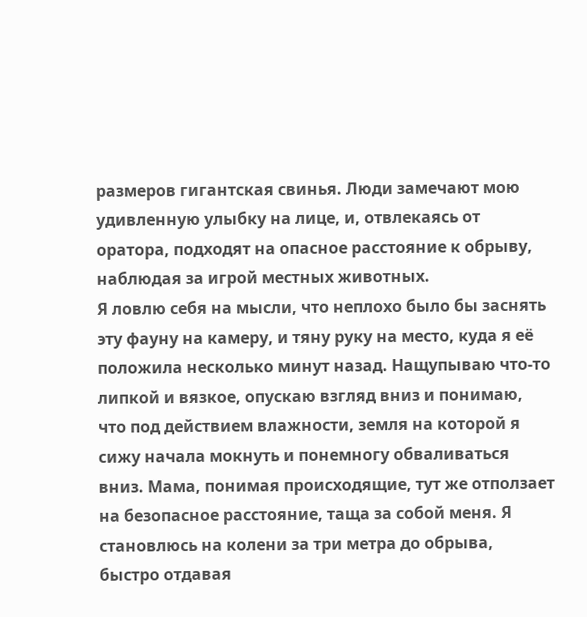размеров гигантская свинья. Люди замечают мою удивленную улыбку на лице, и, отвлекаясь от оратора, подходят на опасное расстояние к обрыву, наблюдая за игрой местных животных.
Я ловлю себя на мысли, что неплохо было бы заснять эту фауну на камеру, и тяну руку на место, куда я её положила несколько минут назад. Нащупываю что-то липкой и вязкое, опускаю взгляд вниз и понимаю, что под действием влажности, земля на которой я сижу начала мокнуть и понемногу обваливаться вниз. Мама, понимая происходящие, тут же отползает на безопасное расстояние, таща за собой меня. Я становлюсь на колени за три метра до обрыва, быстро отдавая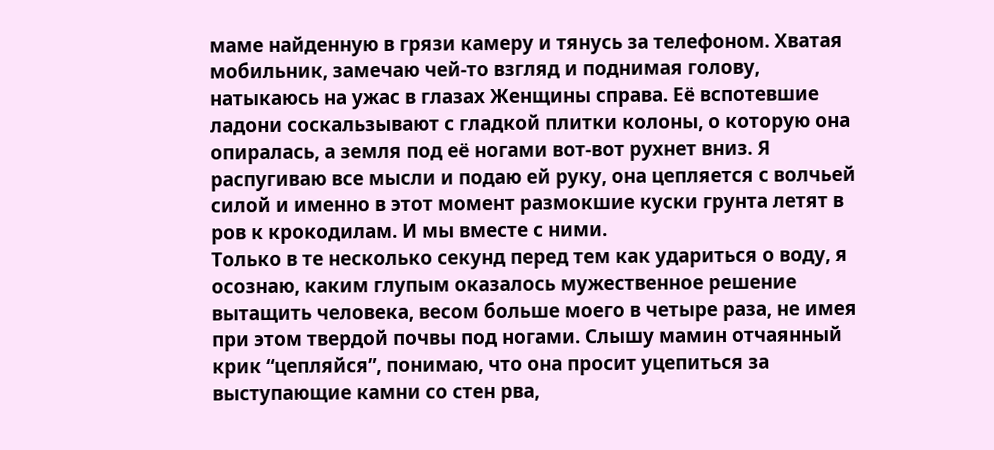маме найденную в грязи камеру и тянусь за телефоном. Хватая мобильник, замечаю чей-то взгляд и поднимая голову, натыкаюсь на ужас в глазах Женщины справа. Её вспотевшие ладони соскальзывают с гладкой плитки колоны, о которую она опиралась, а земля под её ногами вот-вот рухнет вниз. Я распугиваю все мысли и подаю ей руку, она цепляется с волчьей силой и именно в этот момент размокшие куски грунта летят в ров к крокодилам. И мы вместе с ними.
Только в те несколько секунд перед тем как удариться о воду, я осознаю, каким глупым оказалось мужественное решение вытащить человека, весом больше моего в четыре раза, не имея при этом твердой почвы под ногами. Слышу мамин отчаянный крик “цепляйся”, понимаю, что она просит уцепиться за выступающие камни со стен рва,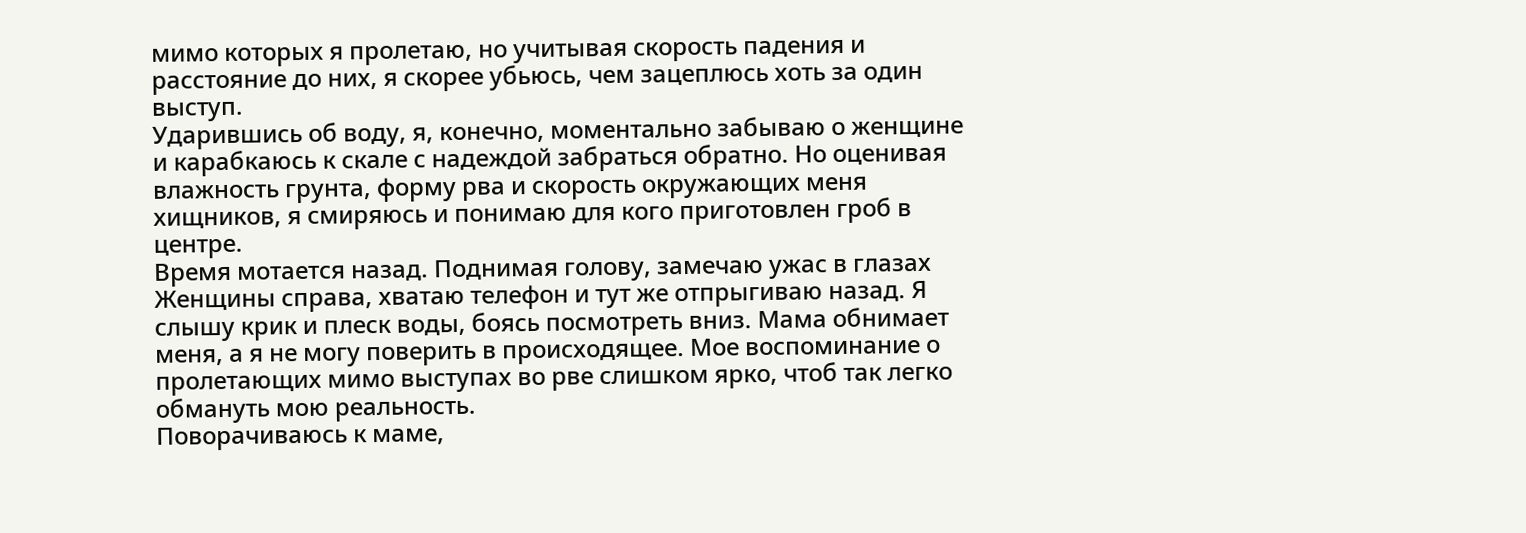мимо которых я пролетаю, но учитывая скорость падения и расстояние до них, я скорее убьюсь, чем зацеплюсь хоть за один выступ.
Ударившись об воду, я, конечно, моментально забываю о женщине и карабкаюсь к скале с надеждой забраться обратно. Но оценивая влажность грунта, форму рва и скорость окружающих меня хищников, я смиряюсь и понимаю для кого приготовлен гроб в центре.
Время мотается назад. Поднимая голову, замечаю ужас в глазах Женщины справа, хватаю телефон и тут же отпрыгиваю назад. Я слышу крик и плеск воды, боясь посмотреть вниз. Мама обнимает меня, а я не могу поверить в происходящее. Мое воспоминание о пролетающих мимо выступах во рве слишком ярко, чтоб так легко обмануть мою реальность.
Поворачиваюсь к маме,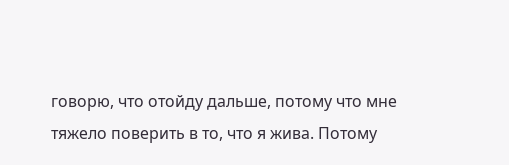говорю, что отойду дальше, потому что мне тяжело поверить в то, что я жива. Потому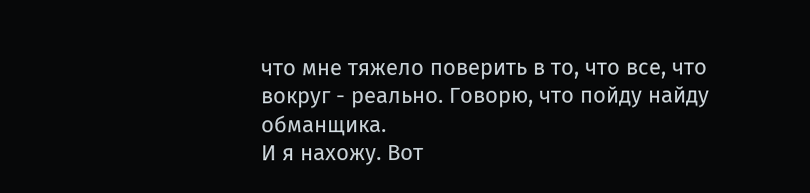что мне тяжело поверить в то, что все, что вокруг - реально. Говорю, что пойду найду обманщика.
И я нахожу. Вот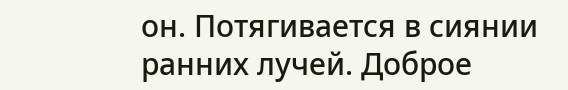он. Потягивается в сиянии ранних лучей. Доброе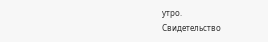утро.
Свидетельство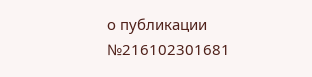о публикации №216102301681